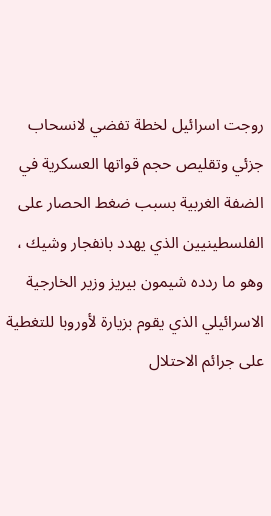روجت اسرائيل لخطة تفضي لانسحاب جزئي وتقليص حجم قواتها العسكرية في الضفة الغربية بسبب ضغط الحصار على الفلسطينيين الذي يهدد بانفجار وشيك ، وهو ما ردده شيمون بيريز وزير الخارجية الاسرائيلي الذي يقوم بزيارة لأوروبا للتغطية على جرائم الاحتلال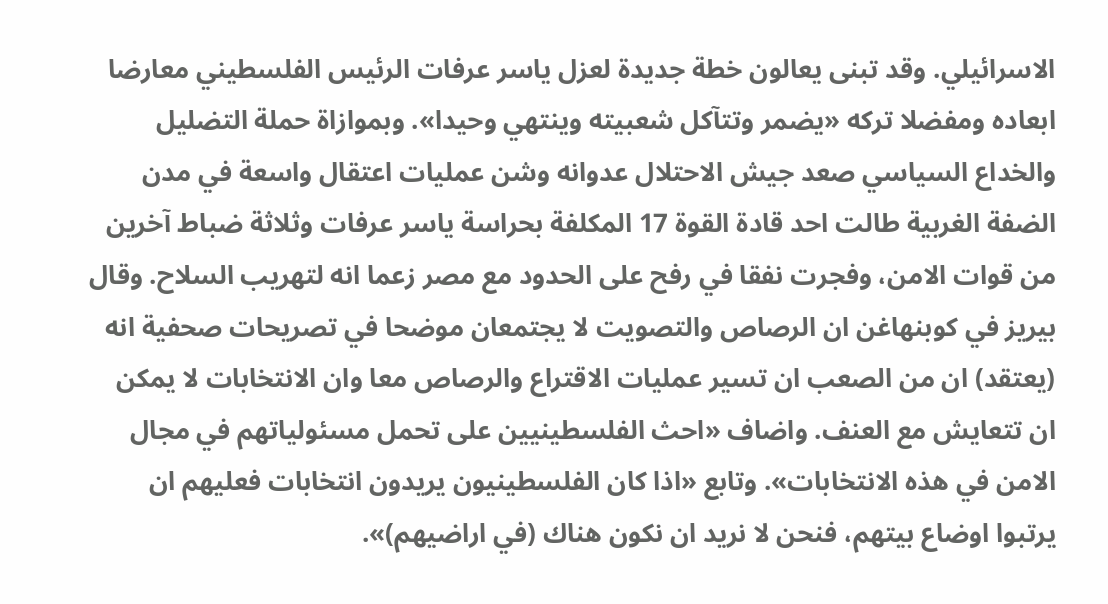الاسرائيلي. وقد تبنى يعالون خطة جديدة لعزل ياسر عرفات الرئيس الفلسطيني معارضا ابعاده ومفضلا تركه «يضمر وتتآكل شعبيته وينتهي وحيدا». وبموازاة حملة التضليل والخداع السياسي صعد جيش الاحتلال عدوانه وشن عمليات اعتقال واسعة في مدن الضفة الغربية طالت احد قادة القوة 17 المكلفة بحراسة ياسر عرفات وثلاثة ضباط آخرين من قوات الامن، وفجرت نفقا في رفح على الحدود مع مصر زعما انه لتهريب السلاح. وقال بيريز في كوبنهاغن ان الرصاص والتصويت لا يجتمعان موضحا في تصريحات صحفية انه (يعتقد) ان من الصعب ان تسير عمليات الاقتراع والرصاص معا وان الانتخابات لا يمكن ان تتعايش مع العنف. واضاف «احث الفلسطينيين على تحمل مسئولياتهم في مجال الامن في هذه الانتخابات». وتابع «اذا كان الفلسطينيون يريدون انتخابات فعليهم ان يرتبوا اوضاع بيتهم، فنحن لا نريد ان نكون هناك (في اراضيهم)».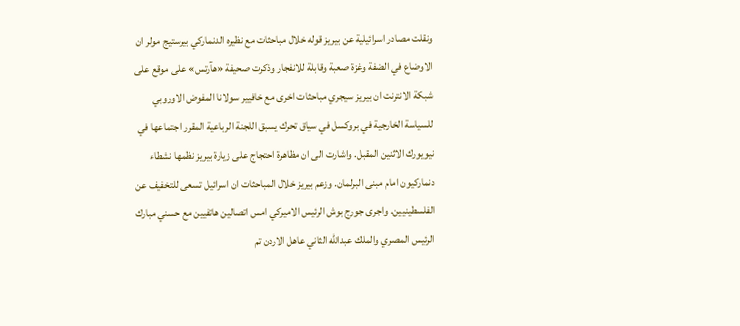ونقلت مصادر اسرائيلية عن بيريز قوله خلال مباحثات مع نظيره الدنماركي بيرستيج مولر ان الاوضاع في الضفة وغزة صعبة وقابلة للانفجار وذكرت صحيفة «هآرتس» على موقع على شبكة الانترنت ان بيريز سيجري مباحثات اخرى مع خافيير سولانا المفوض الاوروبي للسياسة الخارجية في بروكسل في سياق تحرك يسبق اللجنة الرباعية المقرر اجتماعها في نيويورك الاثنين المقبل. واشارت الى ان مظاهرة احتجاج على زيارة بيريز نظمها نشطاء دنماركيون امام مبنى البرلمان. وزعم بيريز خلال المباحثات ان اسرائيل تسعى للتخفيف عن الفلسطينيين. واجرى جورج بوش الرئيس الاميركي امس اتصالين هاتفيين مع حسني مبارك الرئيس المصري والملك عبدالله الثاني عاهل الاردن تم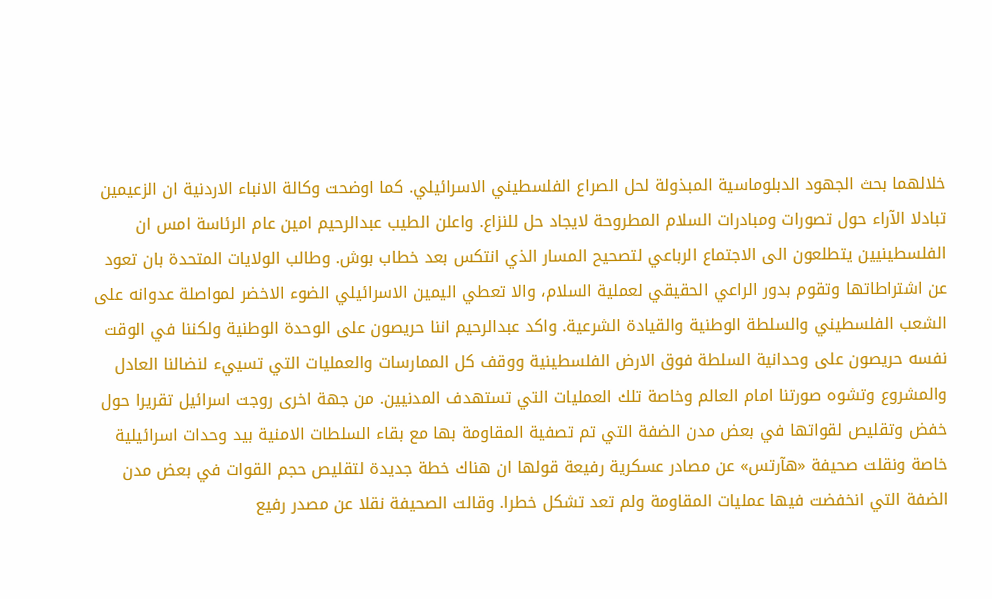خلالهما بحث الجهود الدبلوماسية المبذولة لحل الصراع الفلسطيني الاسرائيلي. كما اوضحت وكالة الانباء الاردنية ان الزعيمين تبادلا الآراء حول تصورات ومبادرات السلام المطروحة لايجاد حل للنزاع. واعلن الطيب عبدالرحيم امين عام الرئاسة امس ان الفلسطينيين يتطلعون الى الاجتماع الرباعي لتصحيح المسار الذي انتكس بعد خطاب بوش. وطالب الولايات المتحدة بان تعود عن اشتراطاتها وتقوم بدور الراعي الحقيقي لعملية السلام، والا تعطي اليمين الاسرائيلي الضوء الاخضر لمواصلة عدوانه على الشعب الفلسطيني والسلطة الوطنية والقيادة الشرعية. واكد عبدالرحيم اننا حريصون على الوحدة الوطنية ولكننا في الوقت نفسه حريصون على وحدانية السلطة فوق الارض الفلسطينية ووقف كل الممارسات والعمليات التي تسييء لنضالنا العادل والمشروع وتشوه صورتنا امام العالم وخاصة تلك العمليات التي تستهدف المدنيين. من جهة اخرى روجت اسرائيل تقريرا حول خفض وتقليص لقواتها في بعض مدن الضفة التي تم تصفية المقاومة بها مع بقاء السلطات الامنية بيد وحدات اسرائيلية خاصة ونقلت صحيفة «هآرتس» عن مصادر عسكرية رفيعة قولها ان هناك خطة جديدة لتقليص حجم القوات في بعض مدن الضفة التي انخفضت فيها عمليات المقاومة ولم تعد تشكل خطرا. وقالت الصحيفة نقلا عن مصدر رفيع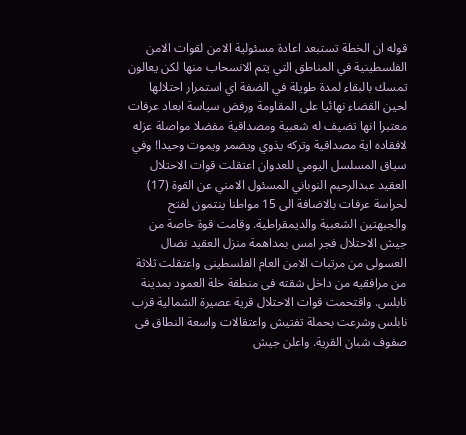قوله ان الخطة تستبعد اعادة مسئولية الامن لقوات الامن الفلسطينية في المناطق التي يتم الانسحاب منها لكن يعالون تمسك بالبقاء لمدة طويلة في الضفة اي استمرار احتلالها لحين القضاء نهائيا على المقاومة ورفض سياسة ابعاد عرفات معتبرا انها تضيف له شعبية ومصداقية مفضلا مواصلة عزله لافقاده اية مصداقية وتركه يذوي ويضمر ويموت وحيدا! وفي سياق المسلسل اليومي للعدوان اعتقلت قوات الاحتلال العقيد عبدالرحيم النوباني المسئول الامني عن القوة (17) لحراسة عرفات بالاضافة الى 15 مواطنا ينتمون لفتح والجبهتين الشعبية والديمقراطية. وقامت قوة خاصة من جيش الاحتلال فجر امس بمداهمة منزل العقيد نضال العسولى من مرتبات الامن العام الفلسطينى واعتقلت ثلاثة من مرافقيه من داخل شقته فى منطقة خلة العمود بمدينة نابلس. واقتحمت قوات الاحتلال قرية عصيرة الشمالية قرب نابلس وشرعت بحملة تفتيش واعتقالات واسعة النطاق فى صفوف شبان القرية. واعلن جيش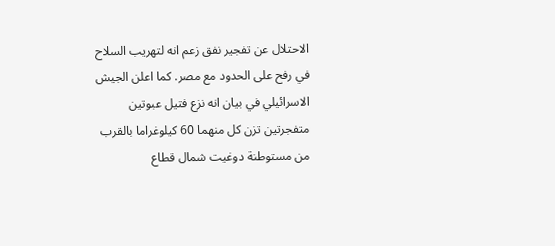الاحتلال عن تفجير نفق زعم انه لتهريب السلاح في رفح على الحدود مع مصر. كما اعلن الجيش الاسرائيلي في بيان انه نزع فتيل عبوتين متفجرتين تزن كل منهما 60 كيلوغراما بالقرب من مستوطنة دوغيت شمال قطاع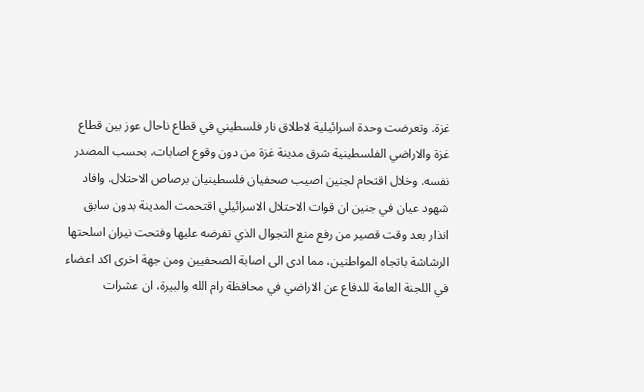غزة. وتعرضت وحدة اسرائيلية لاطلاق نار فلسطيني في قطاع ناحال عوز بين قطاع غزة والاراضي الفلسطينية شرق مدينة غزة من دون وقوع اصابات، بحسب المصدر نفسه. وخلال اقتحام لجنين اصيب صحفيان فلسطينيان برصاص الاحتلال. وافاد شهود عيان في جنين ان قوات الاحتلال الاسرائيلي اقتحمت المدينة بدون سابق انذار بعد وقت قصير من رفع منع التجوال الذي تفرضه عليها وفتحت نيران اسلحتها الرشاشة باتجاه المواطنين، مما ادى الى اصابة الصحفيين ومن جهة اخرى اكد اعضاء في اللجنة العامة للدفاع عن الاراضي في محافظة رام الله والبيرة، ان عشرات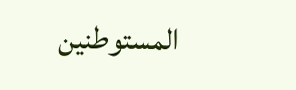المستوطنين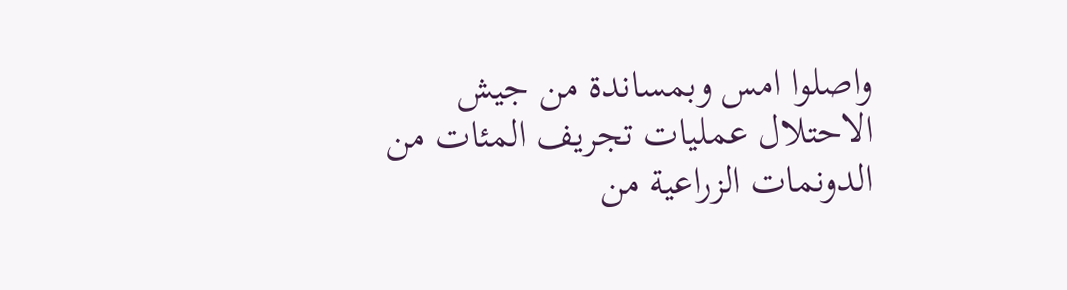واصلوا امس وبمساندة من جيش الاحتلال عمليات تجريف المئات من الدونمات الزراعية من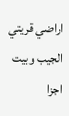اراضي قريتي الجيب وبيت اجزا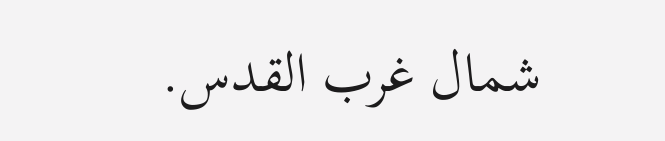شمال غرب القدس.